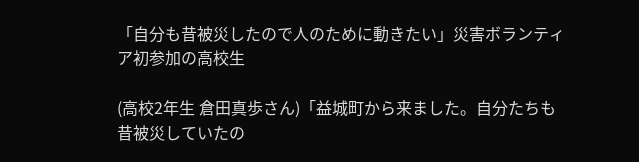「自分も昔被災したので人のために動きたい」災害ボランティア初参加の高校生

(高校2年生 倉田真歩さん)「益城町から来ました。自分たちも昔被災していたの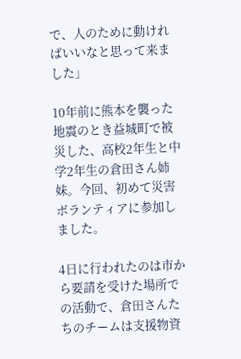で、人のために動ければいいなと思って来ました」

10年前に熊本を襲った地震のとき益城町で被災した、高校2年生と中学2年生の倉田さん姉妹。今回、初めて災害ボランティアに参加しました。

4日に行われたのは市から要請を受けた場所での活動で、倉田さんたちのチームは支援物資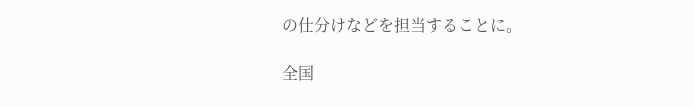の仕分けなどを担当することに。

全国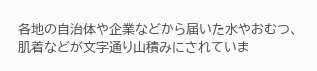各地の自治体や企業などから届いた水やおむつ、肌着などが文字通り山積みにされていま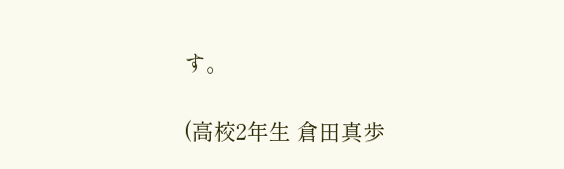す。

(高校2年生 倉田真歩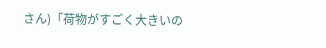さん)「荷物がすごく大きいの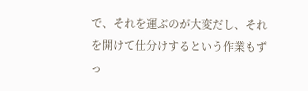で、それを運ぶのが大変だし、それを開けて仕分けするという作業もずっ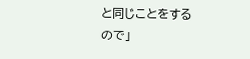と同じことをするので」